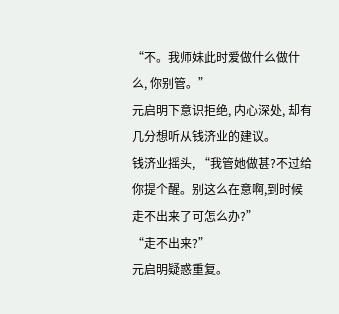“不。我师妹此时爱做什么做什么, 你别管。”
元启明下意识拒绝, 内心深处, 却有几分想听从钱济业的建议。
钱济业摇头, “我管她做甚?不过给你提个醒。别这么在意啊,到时候走不出来了可怎么办?”
“走不出来?”
元启明疑惑重复。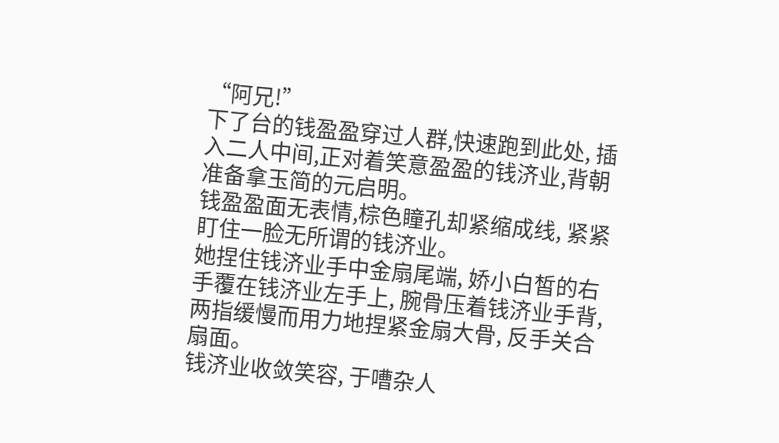“阿兄!”
下了台的钱盈盈穿过人群,快速跑到此处, 插入二人中间,正对着笑意盈盈的钱济业,背朝准备拿玉简的元启明。
钱盈盈面无表情,棕色瞳孔却紧缩成线, 紧紧盯住一脸无所谓的钱济业。
她捏住钱济业手中金扇尾端, 娇小白皙的右手覆在钱济业左手上, 腕骨压着钱济业手背,两指缓慢而用力地捏紧金扇大骨, 反手关合扇面。
钱济业收敛笑容, 于嘈杂人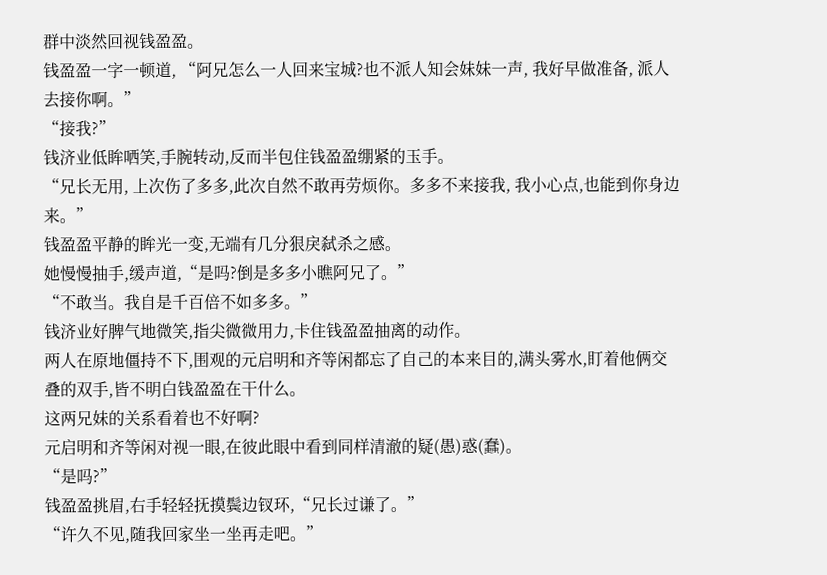群中淡然回视钱盈盈。
钱盈盈一字一顿道, “阿兄怎么一人回来宝城?也不派人知会妹妹一声, 我好早做准备, 派人去接你啊。”
“接我?”
钱济业低眸哂笑,手腕转动,反而半包住钱盈盈绷紧的玉手。
“兄长无用, 上次伤了多多,此次自然不敢再劳烦你。多多不来接我, 我小心点,也能到你身边来。”
钱盈盈平静的眸光一变,无端有几分狠戾弑杀之感。
她慢慢抽手,缓声道,“是吗?倒是多多小瞧阿兄了。”
“不敢当。我自是千百倍不如多多。”
钱济业好脾气地微笑,指尖微微用力,卡住钱盈盈抽离的动作。
两人在原地僵持不下,围观的元启明和齐等闲都忘了自己的本来目的,满头雾水,盯着他俩交叠的双手,皆不明白钱盈盈在干什么。
这两兄妹的关系看着也不好啊?
元启明和齐等闲对视一眼,在彼此眼中看到同样清澈的疑(愚)惑(蠢)。
“是吗?”
钱盈盈挑眉,右手轻轻抚摸鬓边钗环,“兄长过谦了。”
“许久不见,随我回家坐一坐再走吧。”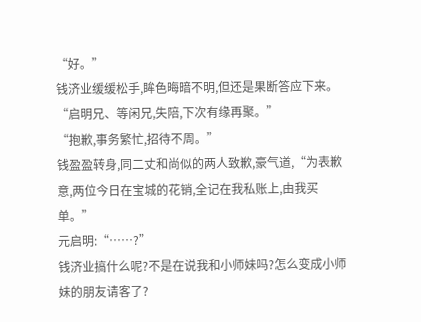“好。”
钱济业缓缓松手,眸色晦暗不明,但还是果断答应下来。
“启明兄、等闲兄,失陪,下次有缘再聚。”
“抱歉,事务繁忙,招待不周。”
钱盈盈转身,同二丈和尚似的两人致歉,豪气道,“为表歉意,两位今日在宝城的花销,全记在我私账上,由我买单。”
元启明:“……?”
钱济业搞什么呢?不是在说我和小师妹吗?怎么变成小师妹的朋友请客了?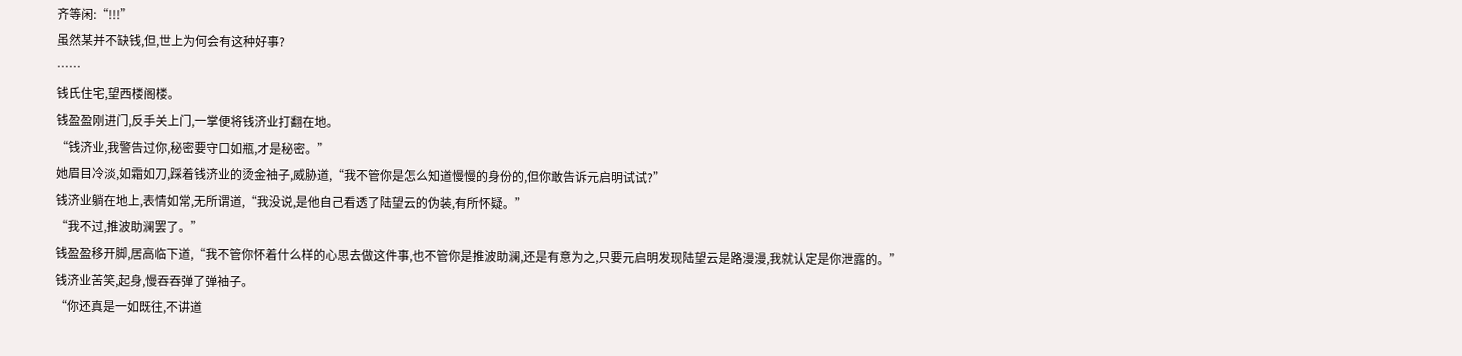齐等闲:“!!!”
虽然某并不缺钱,但,世上为何会有这种好事?
……
钱氏住宅,望西楼阁楼。
钱盈盈刚进门,反手关上门,一掌便将钱济业打翻在地。
“钱济业,我警告过你,秘密要守口如瓶,才是秘密。”
她眉目冷淡,如霜如刀,踩着钱济业的烫金袖子,威胁道,“我不管你是怎么知道慢慢的身份的,但你敢告诉元启明试试?”
钱济业躺在地上,表情如常,无所谓道,“我没说,是他自己看透了陆望云的伪装,有所怀疑。”
“我不过,推波助澜罢了。”
钱盈盈移开脚,居高临下道,“我不管你怀着什么样的心思去做这件事,也不管你是推波助澜,还是有意为之,只要元启明发现陆望云是路漫漫,我就认定是你泄露的。”
钱济业苦笑,起身,慢吞吞弹了弹袖子。
“你还真是一如既往,不讲道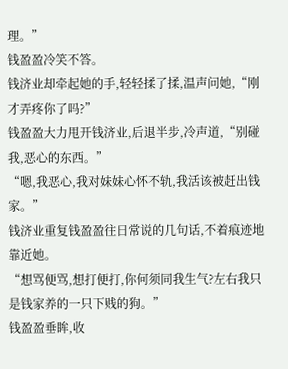理。”
钱盈盈冷笑不答。
钱济业却牵起她的手,轻轻揉了揉,温声问她,“刚才弄疼你了吗?”
钱盈盈大力甩开钱济业,后退半步,冷声道,“别碰我,恶心的东西。”
“嗯,我恶心,我对妹妹心怀不轨,我活该被赶出钱家。”
钱济业重复钱盈盈往日常说的几句话,不着痕迹地靠近她。
“想骂便骂,想打便打,你何须同我生气?左右我只是钱家养的一只下贱的狗。”
钱盈盈垂眸,收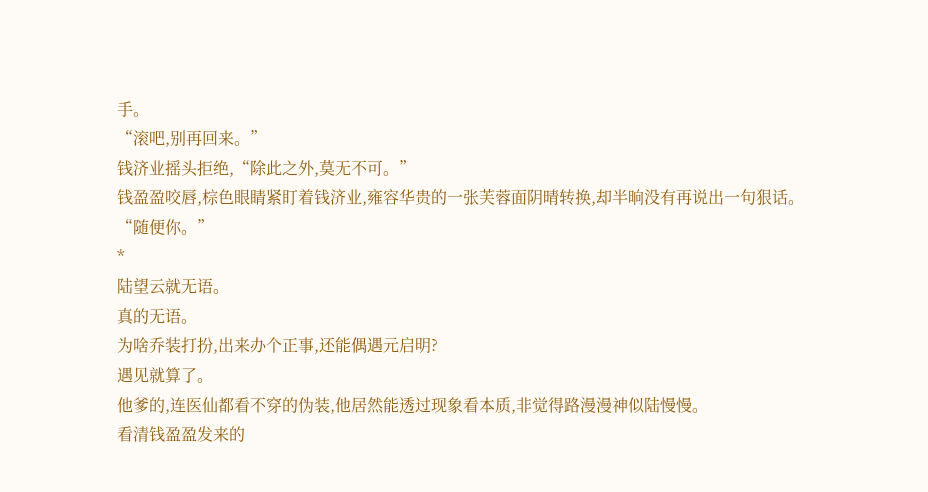手。
“滚吧,别再回来。”
钱济业摇头拒绝,“除此之外,莫无不可。”
钱盈盈咬唇,棕色眼睛紧盯着钱济业,雍容华贵的一张芙蓉面阴晴转换,却半晌没有再说出一句狠话。
“随便你。”
*
陆望云就无语。
真的无语。
为啥乔装打扮,出来办个正事,还能偶遇元启明?
遇见就算了。
他爹的,连医仙都看不穿的伪装,他居然能透过现象看本质,非觉得路漫漫神似陆慢慢。
看清钱盈盈发来的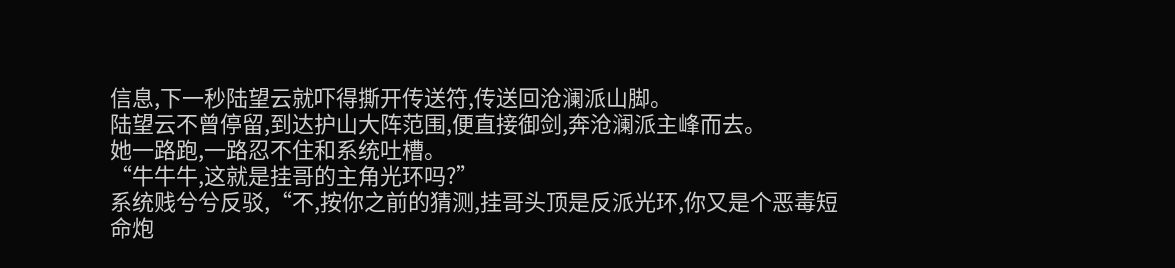信息,下一秒陆望云就吓得撕开传送符,传送回沧澜派山脚。
陆望云不曾停留,到达护山大阵范围,便直接御剑,奔沧澜派主峰而去。
她一路跑,一路忍不住和系统吐槽。
“牛牛牛,这就是挂哥的主角光环吗?”
系统贱兮兮反驳,“不,按你之前的猜测,挂哥头顶是反派光环,你又是个恶毒短命炮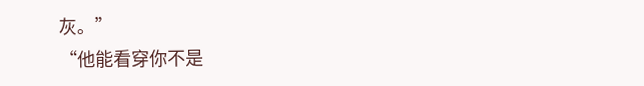灰。”
“他能看穿你不是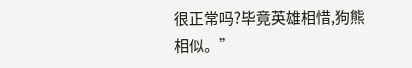很正常吗?毕竟英雄相惜,狗熊相似。”